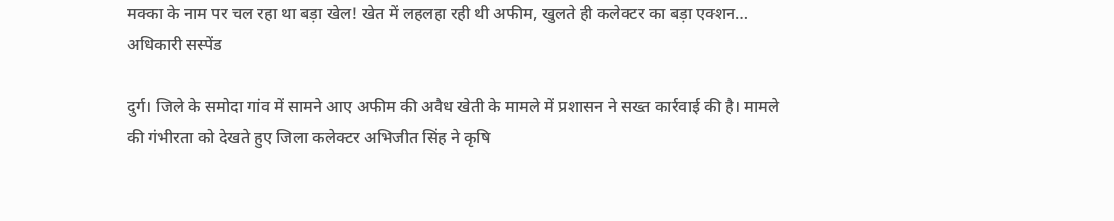मक्का के नाम पर चल रहा था बड़ा खेल! खेत में लहलहा रही थी अफीम, खुलते ही कलेक्टर का बड़ा एक्शन… अधिकारी सस्पेंड

दुर्ग। जिले के समोदा गांव में सामने आए अफीम की अवैध खेती के मामले में प्रशासन ने सख्त कार्रवाई की है। मामले की गंभीरता को देखते हुए जिला कलेक्टर अभिजीत सिंह ने कृषि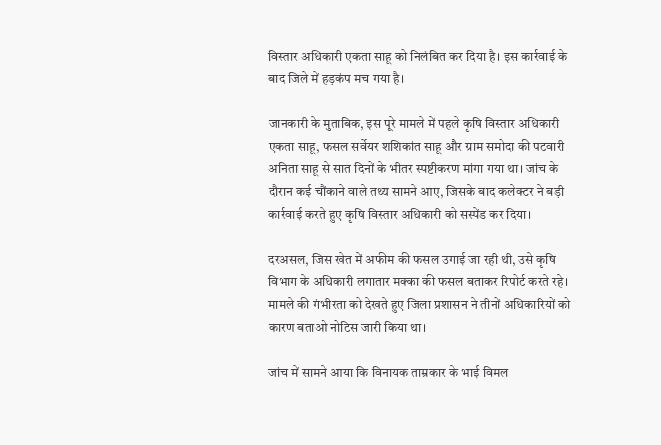विस्तार अधिकारी एकता साहू को निलंबित कर दिया है। इस कार्रवाई के बाद जिले में हड़कंप मच गया है।

जानकारी के मुताबिक, इस पूरे मामले में पहले कृषि विस्तार अधिकारी एकता साहू, फसल सर्वेयर शशिकांत साहू और ग्राम समोदा की पटवारी अनिता साहू से सात दिनों के भीतर स्पष्टीकरण मांगा गया था। जांच के दौरान कई चौंकाने वाले तथ्य सामने आए, जिसके बाद कलेक्टर ने बड़ी कार्रवाई करते हुए कृषि विस्तार अधिकारी को सस्पेंड कर दिया।

दरअसल, जिस खेत में अफीम की फसल उगाई जा रही थी, उसे कृषि विभाग के अधिकारी लगातार मक्का की फसल बताकर रिपोर्ट करते रहे। मामले की गंभीरता को देखते हुए जिला प्रशासन ने तीनों अधिकारियों को कारण बताओ नोटिस जारी किया था।

जांच में सामने आया कि विनायक ताम्रकार के भाई विमल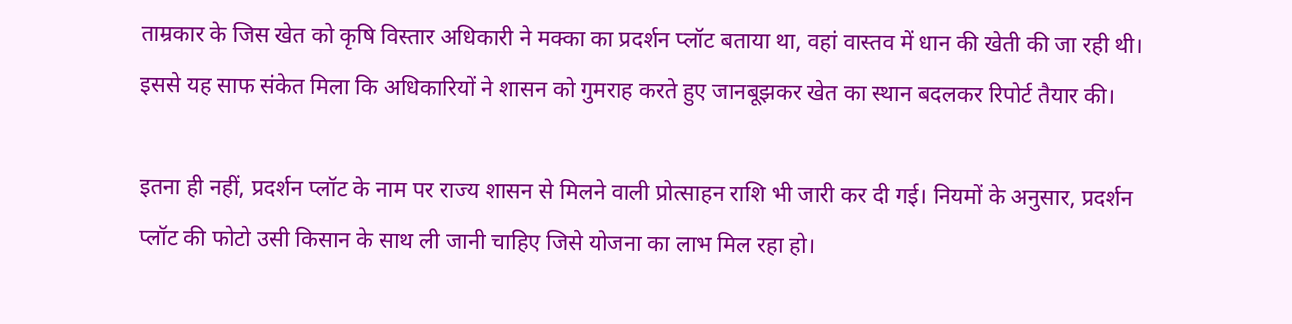ताम्रकार के जिस खेत को कृषि विस्तार अधिकारी ने मक्का का प्रदर्शन प्लॉट बताया था, वहां वास्तव में धान की खेती की जा रही थी। इससे यह साफ संकेत मिला कि अधिकारियों ने शासन को गुमराह करते हुए जानबूझकर खेत का स्थान बदलकर रिपोर्ट तैयार की।

इतना ही नहीं, प्रदर्शन प्लॉट के नाम पर राज्य शासन से मिलने वाली प्रोत्साहन राशि भी जारी कर दी गई। नियमों के अनुसार, प्रदर्शन प्लॉट की फोटो उसी किसान के साथ ली जानी चाहिए जिसे योजना का लाभ मिल रहा हो।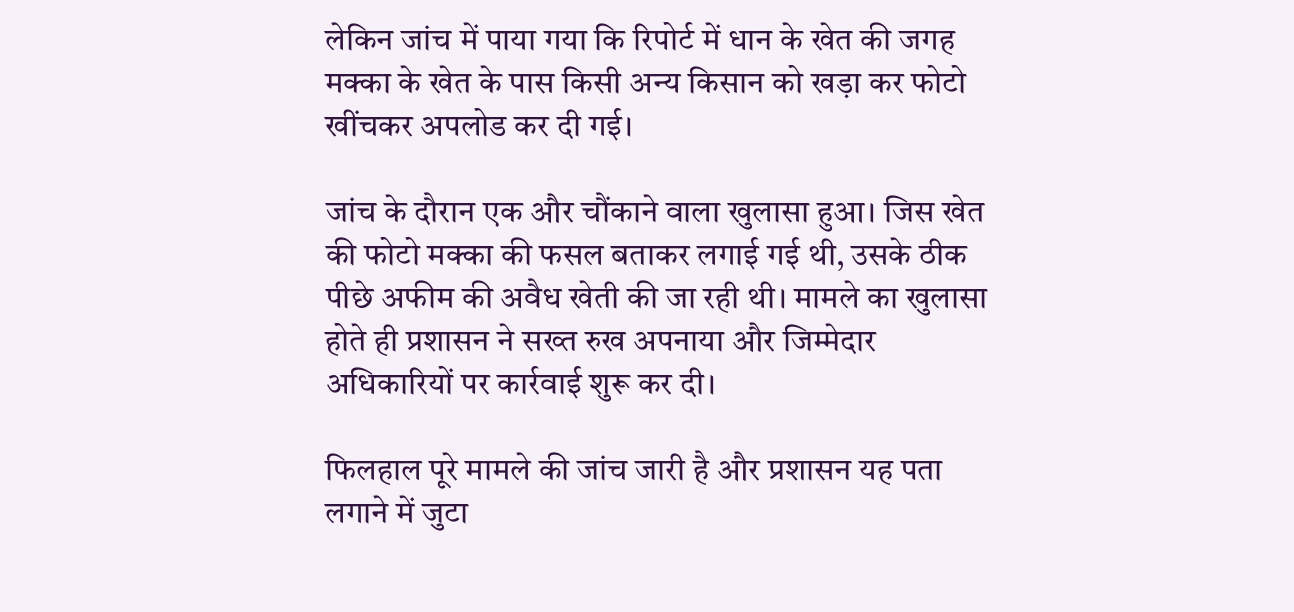लेकिन जांच में पाया गया कि रिपोर्ट में धान के खेत की जगह मक्का के खेत के पास किसी अन्य किसान को खड़ा कर फोटो खींचकर अपलोड कर दी गई।

जांच के दौरान एक और चौंकाने वाला खुलासा हुआ। जिस खेत की फोटो मक्का की फसल बताकर लगाई गई थी, उसके ठीक पीछे अफीम की अवैध खेती की जा रही थी। मामले का खुलासा होते ही प्रशासन ने सख्त रुख अपनाया और जिम्मेदार अधिकारियों पर कार्रवाई शुरू कर दी।

फिलहाल पूरे मामले की जांच जारी है और प्रशासन यह पता लगाने में जुटा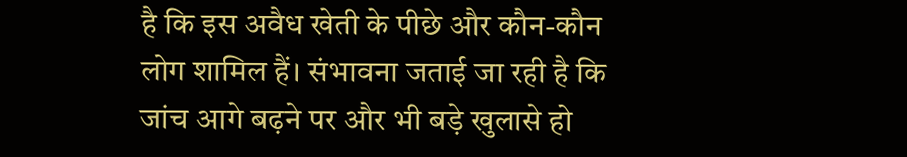है कि इस अवैध खेती के पीछे और कौन-कौन लोग शामिल हैं। संभावना जताई जा रही है कि जांच आगे बढ़ने पर और भी बड़े खुलासे हो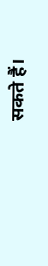सकते हैं।